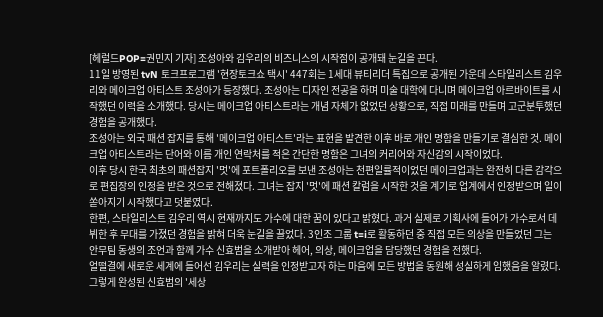[헤럴드POP=권민지 기자] 조성아와 김우리의 비즈니스의 시작점이 공개돼 눈길을 끈다.
11일 방영된 tvN 토크프로그램 '현장토크쇼 택시' 447회는 1세대 뷰티리더 특집으로 공개된 가운데 스타일리스트 김우리와 메이크업 아티스트 조성아가 등장했다. 조성아는 디자인 전공을 하며 미술 대학에 다니며 메이크업 아르바이트를 시작했던 이력을 소개했다. 당시는 메이크업 아티스트라는 개념 자체가 없었던 상황으로, 직접 미래를 만들며 고군분투했던 경험을 공개했다.
조성아는 외국 패션 잡지를 통해 '메이크업 아티스트'라는 표현을 발견한 이후 바로 개인 명함을 만들기로 결심한 것. 메이크업 아티스트라는 단어와 이름 개인 연락처를 적은 간단한 명함은 그녀의 커리어와 자신감의 시작이었다.
이후 당시 한국 최초의 패션잡지 '멋'에 포트폴리오를 보낸 조성아는 천편일률적이었던 메이크업과는 완전히 다른 감각으로 편집장의 인정을 받은 것으로 전해졌다. 그녀는 잡지 '멋'에 패션 칼럼을 시작한 것을 계기로 업계에서 인정받으며 일이 쏟아지기 시작했다고 덧붙였다.
한편, 스타일리스트 김우리 역시 현재까지도 가수에 대한 꿈이 있다고 밝혔다. 과거 실제로 기획사에 들어가 가수로서 데뷔한 후 무대를 가졌던 경험을 밝혀 더욱 눈길을 끌었다. 3인조 그룹 t=i로 활동하던 중 직접 모든 의상을 만들었던 그는 안무팀 동생의 조언과 함께 가수 신효범을 소개받아 헤어, 의상, 메이크업을 담당했던 경험을 전했다.
얼떨결에 새로운 세계에 들어선 김우리는 실력을 인정받고자 하는 마음에 모든 방법을 동원해 성실하게 임했음을 알렸다. 그렇게 완성된 신효범의 '세상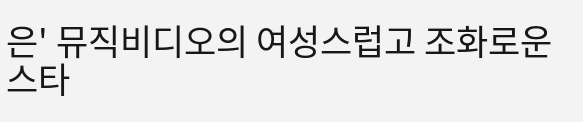은' 뮤직비디오의 여성스럽고 조화로운 스타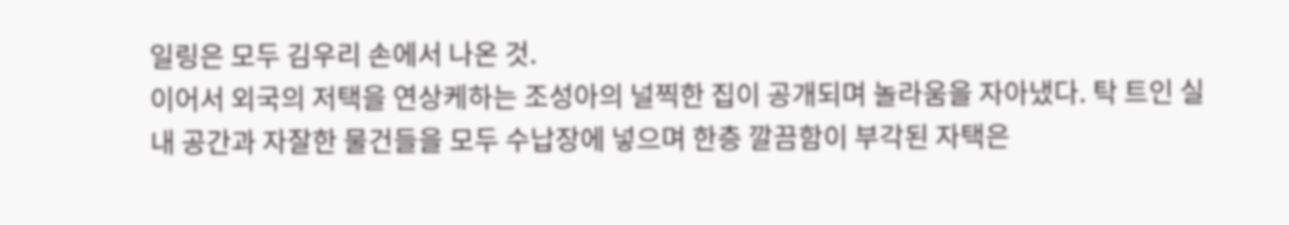일링은 모두 김우리 손에서 나온 것.
이어서 외국의 저택을 연상케하는 조성아의 널찍한 집이 공개되며 놀라움을 자아냈다. 탁 트인 실내 공간과 자잘한 물건들을 모두 수납장에 넣으며 한층 깔끔함이 부각된 자택은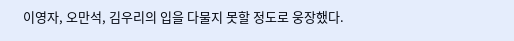이영자, 오만석, 김우리의 입을 다물지 못할 정도로 웅장했다.